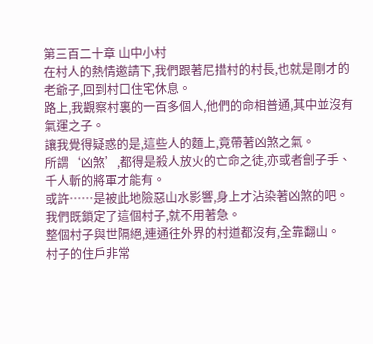第三百二十章 山中小村
在村人的熱情邀請下,我們跟著尼措村的村長,也就是剛才的老爺子,回到村口住宅休息。
路上,我觀察村裏的一百多個人,他們的命相普通,其中並沒有氣運之子。
讓我覺得疑惑的是,這些人的麵上,竟帶著凶煞之氣。
所謂‘凶煞’,都得是殺人放火的亡命之徒,亦或者劊子手、千人斬的將軍才能有。
或許……是被此地險惡山水影響,身上才沾染著凶煞的吧。
我們既鎖定了這個村子,就不用著急。
整個村子與世隔絕,連通往外界的村道都沒有,全靠翻山。
村子的住戶非常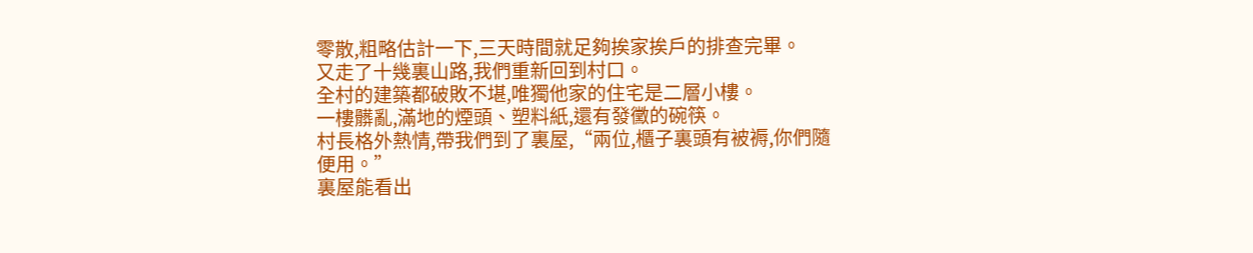零散,粗略估計一下,三天時間就足夠挨家挨戶的排查完畢。
又走了十幾裏山路,我們重新回到村口。
全村的建築都破敗不堪,唯獨他家的住宅是二層小樓。
一樓髒亂,滿地的煙頭、塑料紙,還有發黴的碗筷。
村長格外熱情,帶我們到了裏屋,“兩位,櫃子裏頭有被褥,你們隨便用。”
裏屋能看出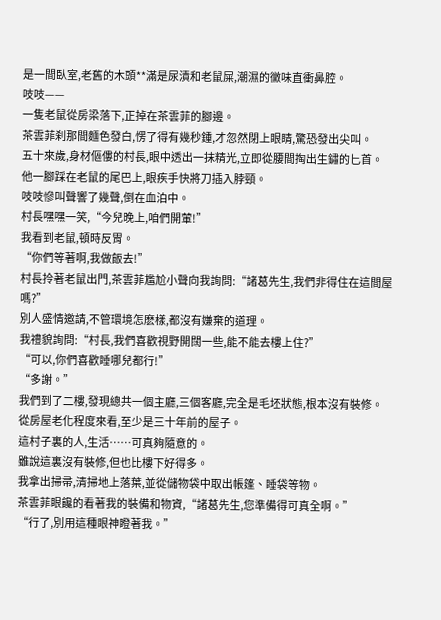是一間臥室,老舊的木頭**滿是尿漬和老鼠屎,潮濕的黴味直衝鼻腔。
吱吱——
一隻老鼠從房梁落下,正掉在茶雲菲的腳邊。
茶雲菲刹那間麵色發白,愣了得有幾秒鍾,才忽然閉上眼睛,驚恐發出尖叫。
五十來歲,身材傴僂的村長,眼中透出一抹精光,立即從腰間掏出生鏽的匕首。
他一腳踩在老鼠的尾巴上,眼疾手快將刀插入脖頸。
吱吱慘叫聲響了幾聲,倒在血泊中。
村長嘿嘿一笑,“今兒晚上,咱們開葷!”
我看到老鼠,頓時反胃。
“你們等著啊,我做飯去!”
村長拎著老鼠出門,茶雲菲尷尬小聲向我詢問:“諸葛先生,我們非得住在這間屋嗎?”
別人盛情邀請,不管環境怎麽樣,都沒有嫌棄的道理。
我禮貌詢問:“村長,我們喜歡視野開闊一些,能不能去樓上住?”
“可以,你們喜歡睡哪兒都行!”
“多謝。”
我們到了二樓,發現總共一個主廳,三個客廳,完全是毛坯狀態,根本沒有裝修。
從房屋老化程度來看,至少是三十年前的屋子。
這村子裏的人,生活……可真夠隨意的。
雖說這裏沒有裝修,但也比樓下好得多。
我拿出掃帚,清掃地上落葉,並從儲物袋中取出帳篷、睡袋等物。
茶雲菲眼饞的看著我的裝備和物資,“諸葛先生,您準備得可真全啊。”
“行了,別用這種眼神瞪著我。”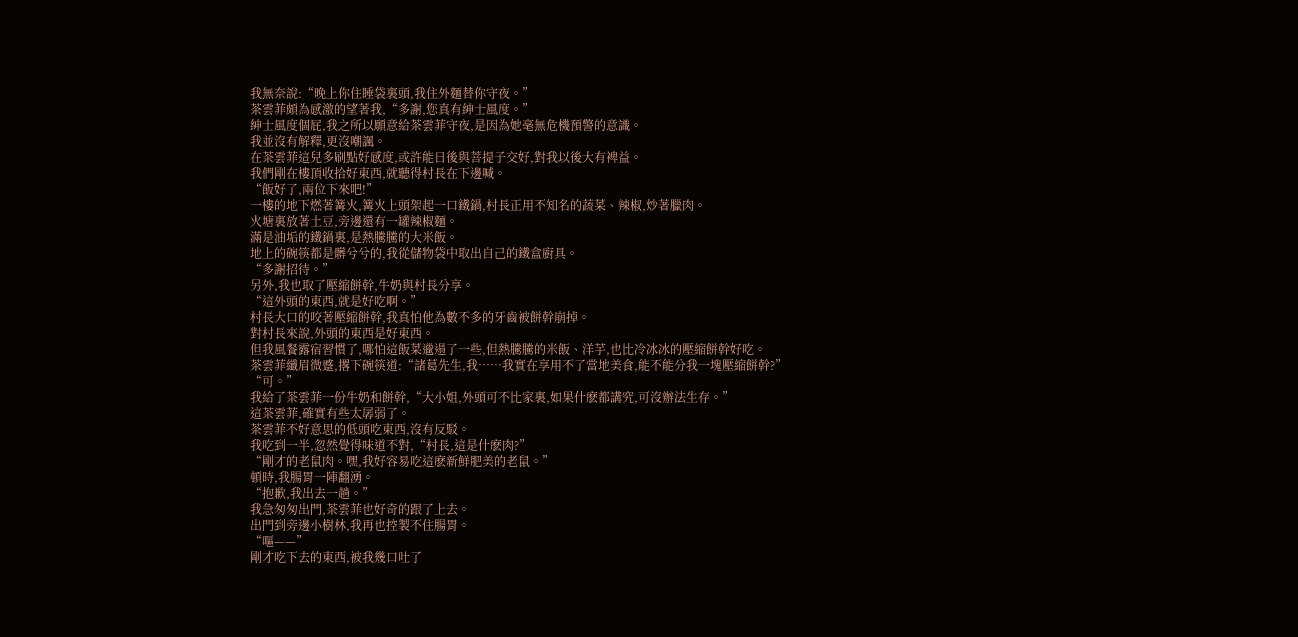我無奈說:“晚上你住睡袋裏頭,我住外麵替你守夜。”
茶雲菲頗為感激的望著我,“多謝,您真有紳士風度。”
紳士風度個屁,我之所以願意給茶雲菲守夜,是因為她毫無危機預警的意識。
我並沒有解釋,更沒嘲諷。
在茶雲菲這兒多刷點好感度,或許能日後與菩提子交好,對我以後大有裨益。
我們剛在樓頂收拾好東西,就聽得村長在下邊喊。
“飯好了,兩位下來吧!”
一樓的地下燃著篝火,篝火上頭架起一口鐵鍋,村長正用不知名的蔬菜、辣椒,炒著臘肉。
火塘裏放著土豆,旁邊還有一罐辣椒麵。
滿是油垢的鐵鍋裏,是熱騰騰的大米飯。
地上的碗筷都是髒兮兮的,我從儲物袋中取出自己的鐵盒廚具。
“多謝招待。”
另外,我也取了壓縮餅幹,牛奶與村長分享。
“這外頭的東西,就是好吃啊。”
村長大口的咬著壓縮餅幹,我真怕他為數不多的牙齒被餅幹崩掉。
對村長來說,外頭的東西是好東西。
但我風餐露宿習慣了,哪怕這飯菜邋遢了一些,但熱騰騰的米飯、洋芋,也比冷冰冰的壓縮餅幹好吃。
茶雲菲纖眉微蹙,撂下碗筷道:“諸葛先生,我……我實在享用不了當地美食,能不能分我一塊壓縮餅幹?”
“可。”
我給了茶雲菲一份牛奶和餅幹,“大小姐,外頭可不比家裏,如果什麽都講究,可沒辦法生存。”
這茶雲菲,確實有些太孱弱了。
茶雲菲不好意思的低頭吃東西,沒有反駁。
我吃到一半,忽然覺得味道不對,“村長,這是什麽肉?”
“剛才的老鼠肉。嘿,我好容易吃這麽新鮮肥美的老鼠。”
頓時,我腸胃一陣翻湧。
“抱歉,我出去一趟。”
我急匆匆出門,茶雲菲也好奇的跟了上去。
出門到旁邊小樹林,我再也控製不住腸胃。
“嘔——”
剛才吃下去的東西,被我幾口吐了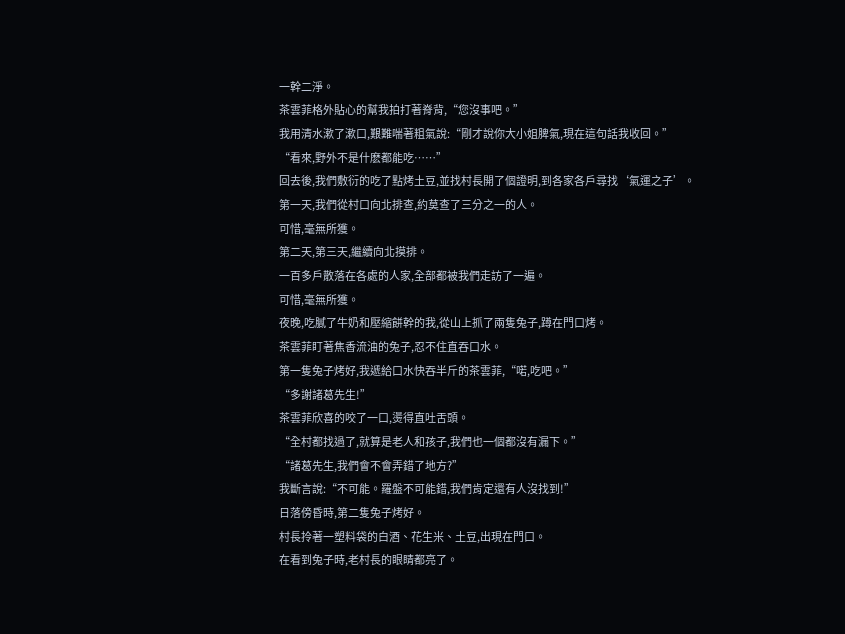一幹二淨。
茶雲菲格外貼心的幫我拍打著脊背,“您沒事吧。”
我用清水漱了漱口,艱難喘著粗氣說:“剛才說你大小姐脾氣,現在這句話我收回。”
“看來,野外不是什麽都能吃……”
回去後,我們敷衍的吃了點烤土豆,並找村長開了個證明,到各家各戶尋找‘氣運之子’。
第一天,我們從村口向北排查,約莫查了三分之一的人。
可惜,毫無所獲。
第二天,第三天,繼續向北摸排。
一百多戶散落在各處的人家,全部都被我們走訪了一遍。
可惜,毫無所獲。
夜晚,吃膩了牛奶和壓縮餅幹的我,從山上抓了兩隻兔子,蹲在門口烤。
茶雲菲盯著焦香流油的兔子,忍不住直吞口水。
第一隻兔子烤好,我遞給口水快吞半斤的茶雲菲,“喏,吃吧。”
“多謝諸葛先生!”
茶雲菲欣喜的咬了一口,燙得直吐舌頭。
“全村都找過了,就算是老人和孩子,我們也一個都沒有漏下。”
“諸葛先生,我們會不會弄錯了地方?”
我斷言說:“不可能。羅盤不可能錯,我們肯定還有人沒找到!”
日落傍昏時,第二隻兔子烤好。
村長拎著一塑料袋的白酒、花生米、土豆,出現在門口。
在看到兔子時,老村長的眼睛都亮了。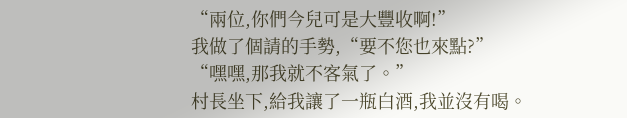“兩位,你們今兒可是大豐收啊!”
我做了個請的手勢,“要不您也來點?”
“嘿嘿,那我就不客氣了。”
村長坐下,給我讓了一瓶白酒,我並沒有喝。